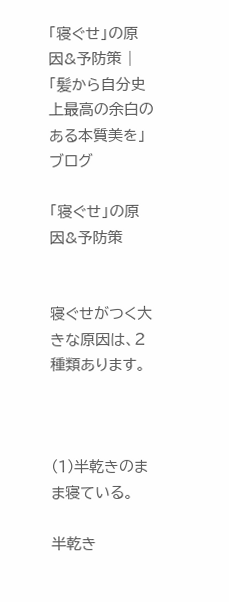「寝ぐせ」の原因&予防策 | 「髪から自分史上最高の余白のある本質美を」 ブログ

「寝ぐせ」の原因&予防策


寝ぐせがつく大きな原因は、2種類あります。



(1)半乾きのまま寝ている。

半乾き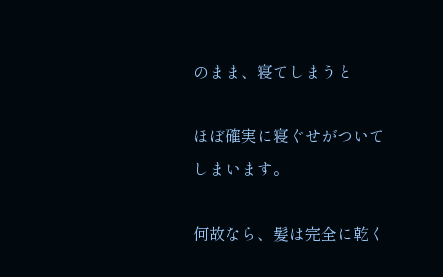のまま、寝てしまうと

ほぼ確実に寝ぐせがついてしまいます。

何故なら、髪は完全に乾く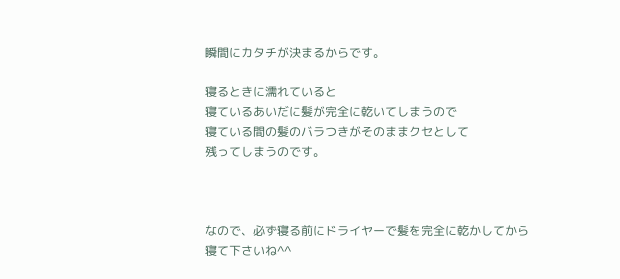瞬間にカタチが決まるからです。

寝るときに濡れていると
寝ているあいだに髪が完全に乾いてしまうので
寝ている間の髪のバラつきがそのままクセとして
残ってしまうのです。



なので、必ず寝る前にドライヤーで髪を完全に乾かしてから
寝て下さいね^^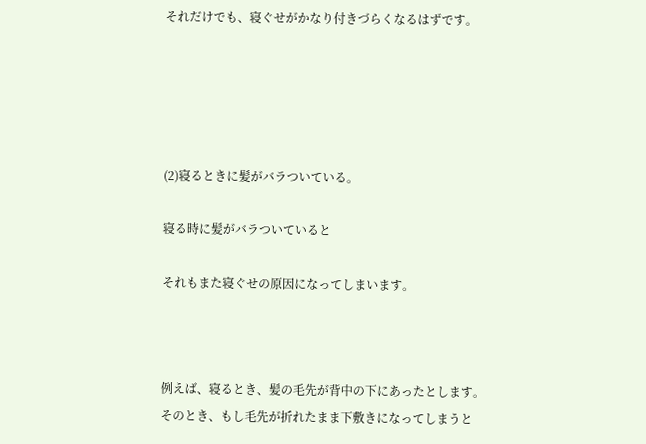それだけでも、寝ぐせがかなり付きづらくなるはずです。





(2)寝るときに髪がバラついている。

寝る時に髪がバラついていると

それもまた寝ぐせの原因になってしまいます。



例えば、寝るとき、髪の毛先が背中の下にあったとします。
そのとき、もし毛先が折れたまま下敷きになってしまうと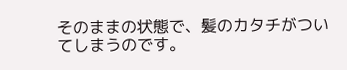そのままの状態で、髪のカタチがついてしまうのです。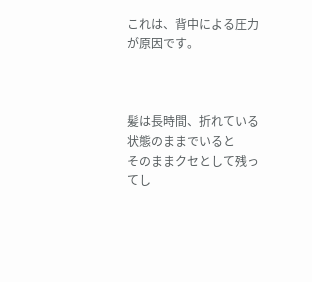これは、背中による圧力が原因です。



髪は長時間、折れている状態のままでいると
そのままクセとして残ってし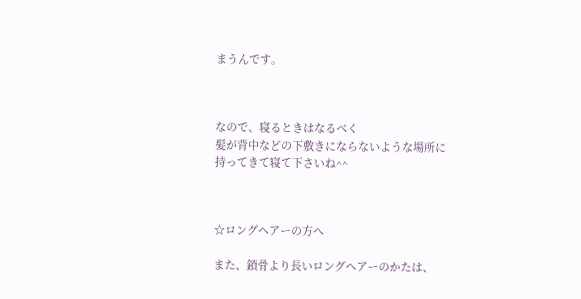まうんです。



なので、寝るときはなるべく
髪が背中などの下敷きにならないような場所に
持ってきて寝て下さいね^^



☆ロングヘアーの方へ

また、鎖骨より長いロングヘアーのかたは、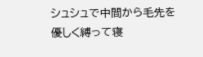シュシュで中間から毛先を優しく縛って寝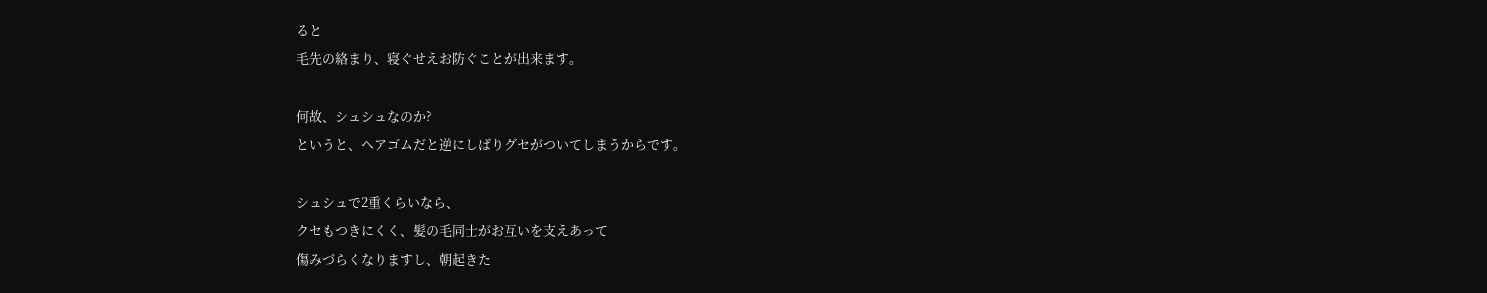ると
毛先の絡まり、寝ぐせえお防ぐことが出来ます。

何故、シュシュなのか?
というと、ヘアゴムだと逆にしばりグセがついてしまうからです。

シュシュで2重くらいなら、
クセもつきにくく、髪の毛同士がお互いを支えあって
傷みづらくなりますし、朝起きた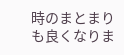時のまとまりも良くなりま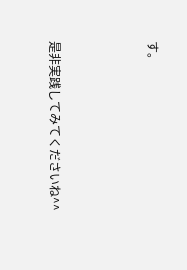す。



是非実践してみてくださいね^^